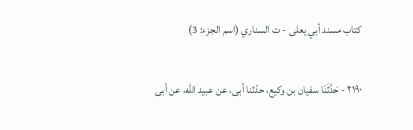كتاب مسند أبي يعلى - ت السناري (اسم الجزء: 3)

٢١٩٠ - حَدَّثَنَا سفيان بن وكيع، حدّثنا أبى، عن عبيد الله، عن أبى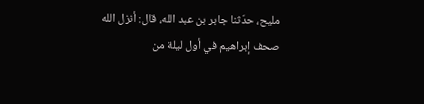مليح، حدّثنا جابر بن عبد الله، قال: أنزل الله صحف إبراهيم في أول ليلة من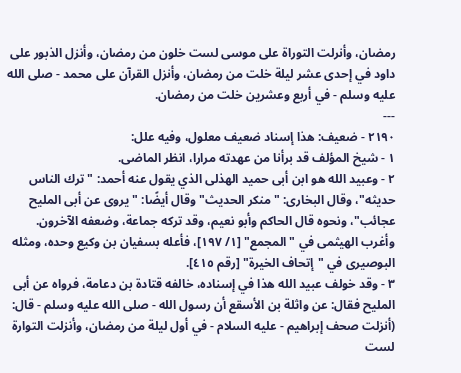رمضان، وأنرلت التوراة على موسى لست خلون من رمضان، وأنزل الذبور على داود في إحدى عشر ليلة خلت من رمضان، وأنزل القرآن على محمد - صلى الله عليه وسلم - في أربع وعشرين خلت من رمضان.
---
٢١٩٠ - ضعيف: هذا إسناد ضعيف معلول، وفيه علل:
١ - شيخ المؤلف قد برأنا من عهدته مرارا، انظر الماضى.
٢ - وعبيد الله هو ابن أبى حميد الهذلى الذي يقول عنه أحمد: "ترك الناس حديثه"، وقال البخارى: "منكر الحديث" وقال أيضًا: "يروى عن أبى المليح عجائب"، ونحوه قال الحاكم وأبو نعيم، وقد تركه جماعة، وضعفه الآخرون.
وأغرب الهيثمى في "المجمع" [١/ ١٩٧]، فأعله بسفيان بن وكيع وحده، ومثله البوصيرى في "إتحاف الخيرة" [رقم ٤١٥].
٣ - وقد خولف عبيد الله هذا في إسناده، خالفه قتادة بن دعامة، فرواه عن أبى المليح فقال: عن واثلة بن الأسقع أن رسول الله - صلى الله عليه وسلم - قال: (أنزلت صحف إبراهيم - عليه السلام - في أول ليلة من رمضان، وأنزلت التوارة لست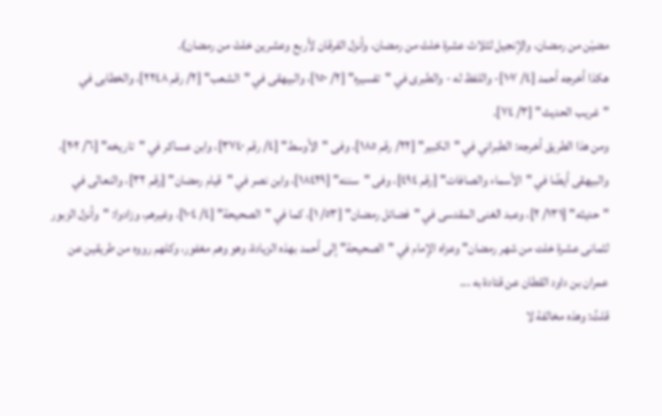مضيْن من رمضان، والإنجيل لثلاث عشرة خلتْ من رمضان، وأنزل الفرقان لأربع وعشرين خلتْ من رمضان).
هكذا أخرجه أحمد [٤/ ١٠٧]- واللفظ له - والطبرى في "تفسيره" [٢/ ١٥٠]، والبيهقى في "الشعب" [٢/ رقم ٢٢٤٨]، والخطابى في "غريب الحديث" [٣/ ٧٤].
ومن هذا الطريق أخرجه: الطبراني في "الكبير" [٢٢/ رقم ١٨٥]، وفى "الأوسط" [٤/ رقم ٣٧٤٠]، وابن عساكر في "تاريخه" [٦/ ٢٠٢]، والبيهقى أيضًا في "الأسماء والصافات" [رقم ٤٩٤]، وفى "سننه" [١٨٤٢٩]، وابن نصر في "قيام رمضان" [رقم ٣٢]، والنعالى في "حديثه" [١٣١/ ٢]، وعبد الغنى المقدسى في "فضائل رمضان" [٥٣/ ١]، كما في "الصحيحة" [٤/ ١٠٤]، وغيرهم، وزادوا: "وأنزل الزبور لثمانى عشرة خلت من شهر رمضان" وعزاه الإمام في "الصحيحة" إلى أحمد بهذه الزيادة، وهو وهم مغفور، وكلهم رووه من طريقين عن عمران بن داود القطان عن قتادة به ...
قلتُ: وهذه مخالفة لا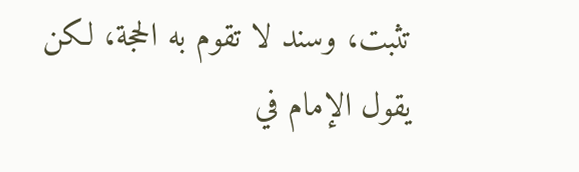تثبت، وسند لا تقوم به الحجة، لكن يقول الإمام في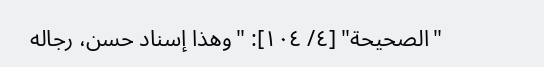"الصحيحة" [٤/ ١٠٤]: "وهذا إسناد حسن، رجاله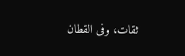ثقات، وفى القطان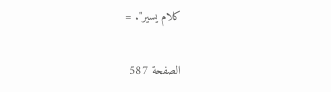كلام يسير". =

الصفحة 587